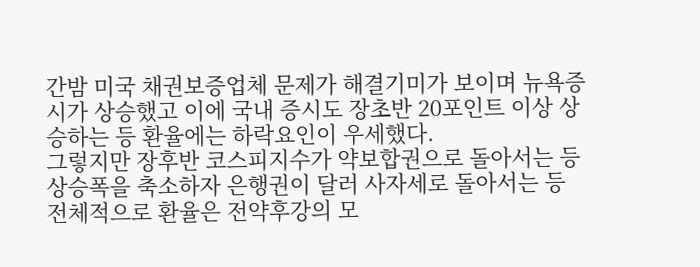간밤 미국 채권보증업체 문제가 해결기미가 보이며 뉴욕증시가 상승했고 이에 국내 증시도 장초반 20포인트 이상 상승하는 등 환율에는 하락요인이 우세했다.
그렇지만 장후반 코스피지수가 약보합권으로 돌아서는 등 상승폭을 축소하자 은행권이 달러 사자세로 돌아서는 등 전체적으로 환율은 전약후강의 모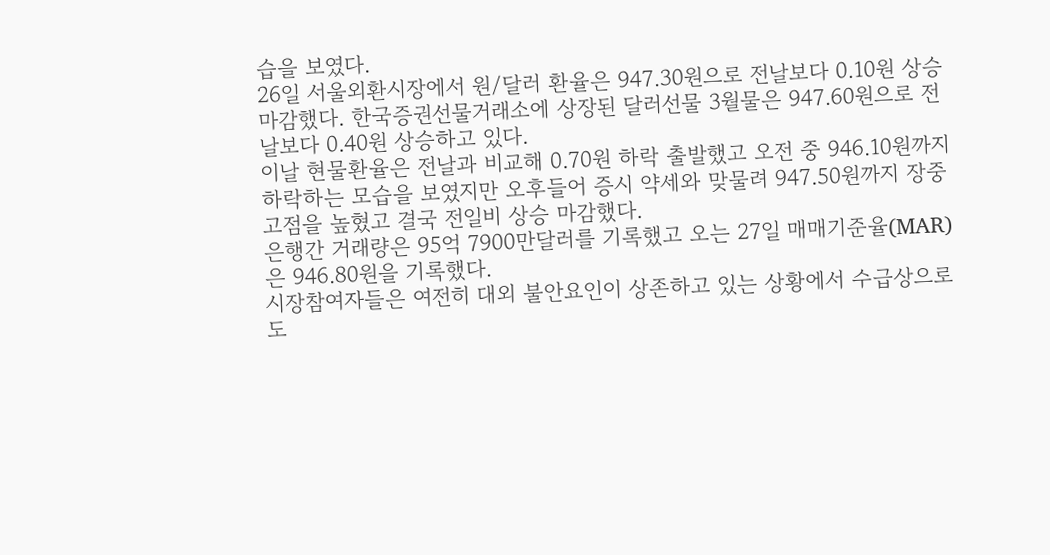습을 보였다.
26일 서울외환시장에서 원/달러 환율은 947.30원으로 전날보다 0.10원 상승 마감했다. 한국증권선물거래소에 상장된 달러선물 3월물은 947.60원으로 전날보다 0.40원 상승하고 있다.
이날 현물환율은 전날과 비교해 0.70원 하락 출발했고 오전 중 946.10원까지 하락하는 모습을 보였지만 오후들어 증시 약세와 맞물려 947.50원까지 장중고점을 높혔고 결국 전일비 상승 마감했다.
은행간 거래량은 95억 7900만달러를 기록했고 오는 27일 매매기준율(MAR)은 946.80원을 기록했다.
시장참여자들은 여전히 대외 불안요인이 상존하고 있는 상황에서 수급상으로도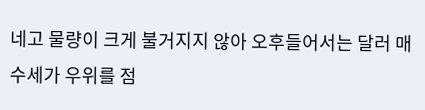네고 물량이 크게 불거지지 않아 오후들어서는 달러 매수세가 우위를 점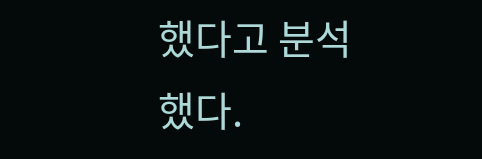했다고 분석했다.